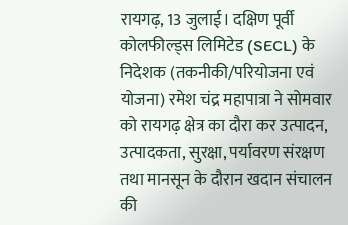रायगढ़, 13 जुलाई। दक्षिण पूर्वी कोलफील्ड्स लिमिटेड (SECL) के निदेशक (तकनीकी/परियोजना एवं योजना) रमेश चंद्र महापात्रा ने सोमवार को रायगढ़ क्षेत्र का दौरा कर उत्पादन, उत्पादकता, सुरक्षा, पर्यावरण संरक्षण तथा मानसून के दौरान खदान संचालन की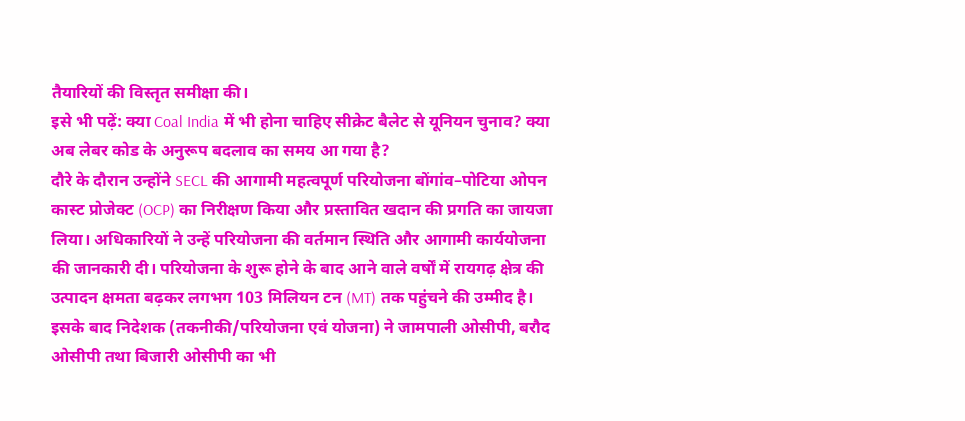तैयारियों की विस्तृत समीक्षा की।
इसे भी पढ़ें: क्या Coal India में भी होना चाहिए सीक्रेट बैलेट से यूनियन चुनाव? क्या अब लेबर कोड के अनुरूप बदलाव का समय आ गया है?
दौरे के दौरान उन्होंने SECL की आगामी महत्वपूर्ण परियोजना बोंगांव–पोटिया ओपन कास्ट प्रोजेक्ट (OCP) का निरीक्षण किया और प्रस्तावित खदान की प्रगति का जायजा लिया। अधिकारियों ने उन्हें परियोजना की वर्तमान स्थिति और आगामी कार्ययोजना की जानकारी दी। परियोजना के शुरू होने के बाद आने वाले वर्षों में रायगढ़ क्षेत्र की उत्पादन क्षमता बढ़कर लगभग 103 मिलियन टन (MT) तक पहुंचने की उम्मीद है।
इसके बाद निदेशक (तकनीकी/परियोजना एवं योजना) ने जामपाली ओसीपी, बरौद ओसीपी तथा बिजारी ओसीपी का भी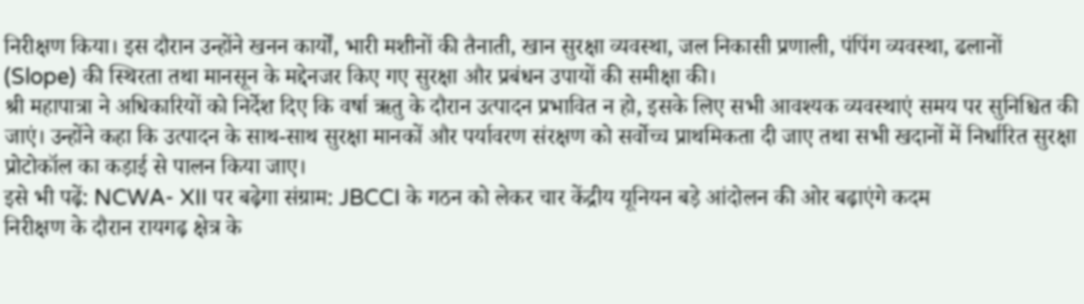निरीक्षण किया। इस दौरान उन्होंने खनन कार्यों, भारी मशीनों की तैनाती, खान सुरक्षा व्यवस्था, जल निकासी प्रणाली, पंपिंग व्यवस्था, ढलानों (Slope) की स्थिरता तथा मानसून के मद्देनजर किए गए सुरक्षा और प्रबंधन उपायों की समीक्षा की।
श्री महापात्रा ने अधिकारियों को निर्देश दिए कि वर्षा ऋतु के दौरान उत्पादन प्रभावित न हो, इसके लिए सभी आवश्यक व्यवस्थाएं समय पर सुनिश्चित की जाएं। उन्होंने कहा कि उत्पादन के साथ-साथ सुरक्षा मानकों और पर्यावरण संरक्षण को सर्वोच्च प्राथमिकता दी जाए तथा सभी खदानों में निर्धारित सुरक्षा प्रोटोकॉल का कड़ाई से पालन किया जाए।
इसे भी पढ़ें: NCWA- XII पर बढ़ेगा संग्राम: JBCCI के गठन को लेकर चार केंद्रीय यूनियन बड़े आंदोलन की ओर बढ़ाएंगे कदम
निरीक्षण के दौरान रायगढ़ क्षेत्र के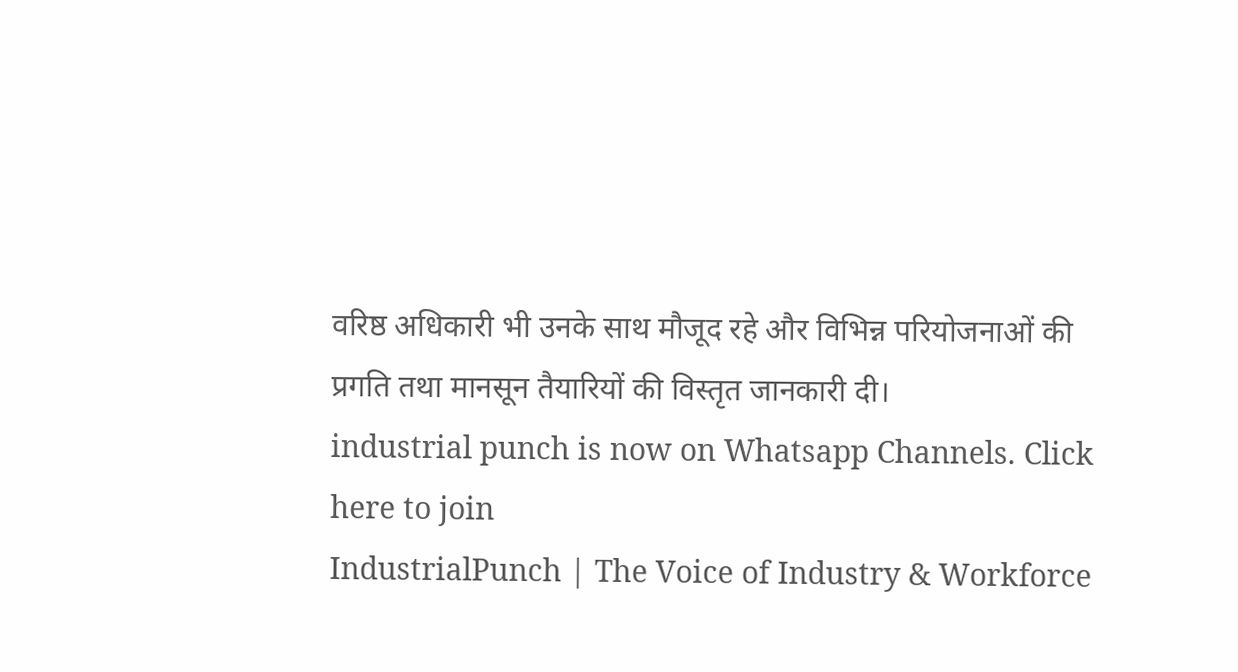वरिष्ठ अधिकारी भी उनके साथ मौजूद रहे और विभिन्न परियोजनाओं की प्रगति तथा मानसून तैयारियों की विस्तृत जानकारी दी।
industrial punch is now on Whatsapp Channels. Click here to join
IndustrialPunch | The Voice of Industry & Workforce